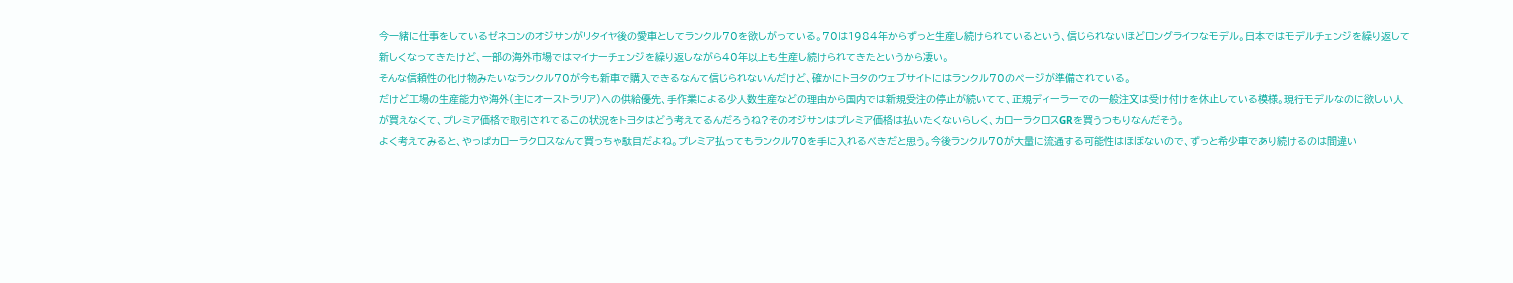今一緒に仕事をしているゼネコンのオジサンがリタイヤ後の愛車としてランクル70を欲しがっている。70は1984年からずっと生産し続けられているという、信じられないほどロングライフなモデル。日本ではモデルチェンジを繰り返して新しくなってきたけど、一部の海外市場ではマイナーチェンジを繰り返しながら40年以上も生産し続けられてきたというから凄い。
そんな信頼性の化け物みたいなランクル70が今も新車で購入できるなんて信じられないんだけど、確かにトヨタのウェブサイトにはランクル70のページが準備されている。
だけど工場の生産能力や海外(主にオーストラリア)への供給優先、手作業による少人数生産などの理由から国内では新規受注の停止が続いてて、正規ディーラーでの一般注文は受け付けを休止している模様。現行モデルなのに欲しい人が買えなくて、プレミア価格で取引されてるこの状況をトヨタはどう考えてるんだろうね?そのオジサンはプレミア価格は払いたくないらしく、カローラクロスGRを買うつもりなんだそう。
よく考えてみると、やっぱカローラクロスなんて買っちゃ駄目だよね。プレミア払ってもランクル70を手に入れるべきだと思う。今後ランクル70が大量に流通する可能性はほぼないので、ずっと希少車であり続けるのは間違い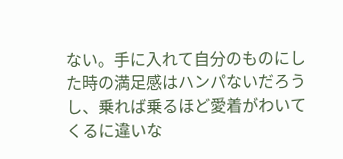ない。手に入れて自分のものにした時の満足感はハンパないだろうし、乗れば乗るほど愛着がわいてくるに違いな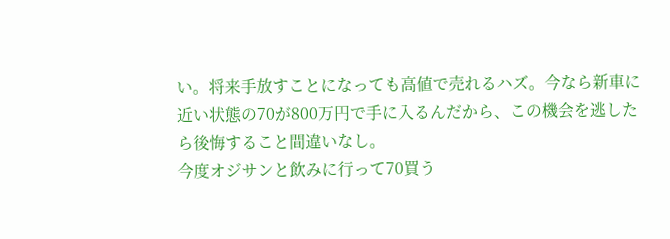い。将来手放すことになっても高値で売れるハズ。今なら新車に近い状態の70が800万円で手に入るんだから、この機会を逃したら後悔すること間違いなし。
今度オジサンと飲みに行って70買う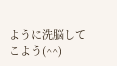ように洗脳してこよう(^^)